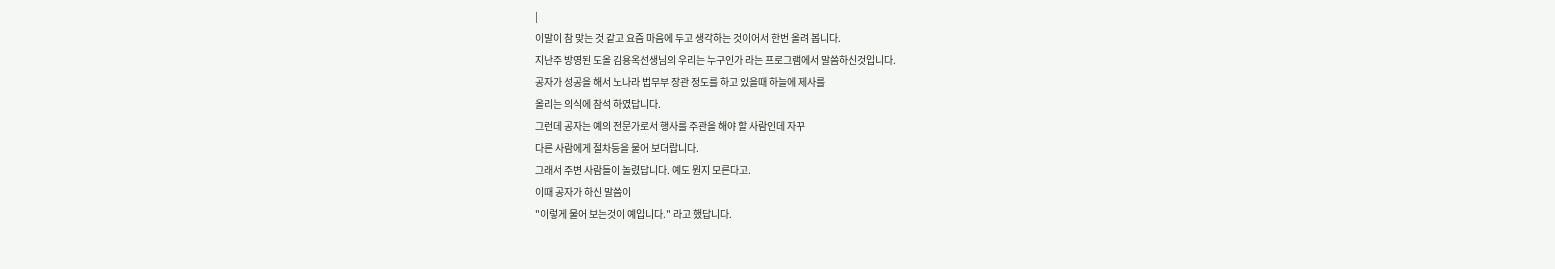|
이말이 참 맞는 것 같고 요즘 마음에 두고 생각하는 것이어서 한번 올려 봅니다.
지난주 방영된 도올 김용옥선생님의 우리는 누구인가 라는 프로그램에서 말씀하신것입니다.
공자가 성공을 해서 노나라 법무부 장관 정도를 하고 있을때 하늘에 제사를
올리는 의식에 참석 하였답니다.
그런데 공자는 예의 전문가로서 행사를 주관을 해야 할 사람인데 자꾸
다른 사람에게 절차등을 물어 보더랍니다.
그래서 주변 사람들이 놀렸답니다. 예도 뭔지 모른다고.
이때 공자가 하신 말씀이
"이렇게 물어 보는것이 예입니다." 라고 했답니다.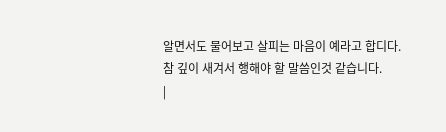알면서도 물어보고 살피는 마음이 예라고 합디다.
참 깊이 새겨서 행해야 할 말씀인것 같습니다.
|